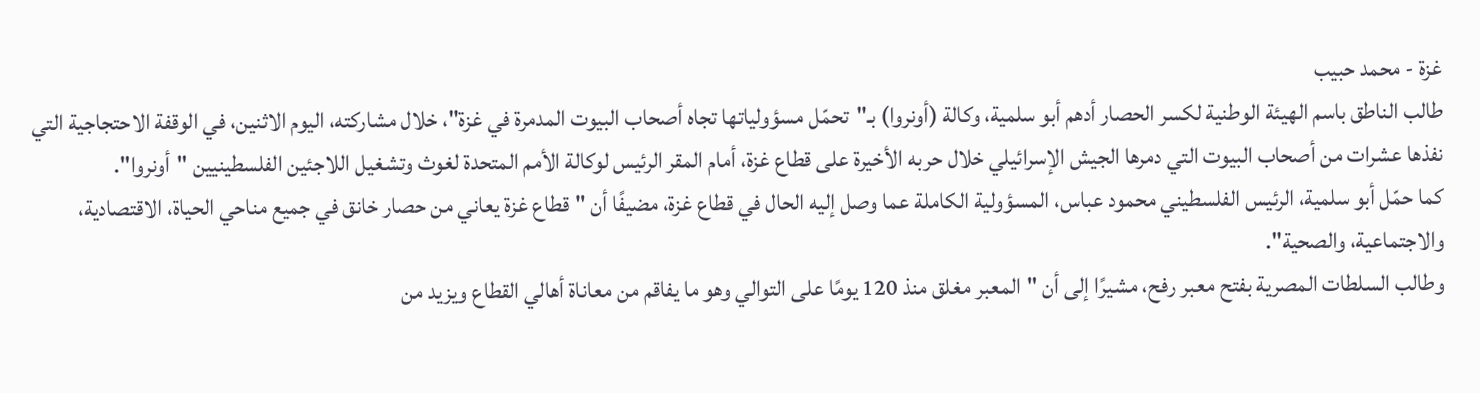غزة - محمد حبيب
طالب الناطق باسم الهيئة الوطنية لكسر الحصار أدهم أبو سلمية، وكالة (أونروا) بـ"تحمّل مسؤولياتها تجاه أصحاب البيوت المدمرة في غزة"، خلال مشاركته، اليوم الاثنين، في الوقفة الاحتجاجية التي نفذها عشرات من أصحاب البيوت التي دمرها الجيش الإسرائيلي خلال حربه الأخيرة على قطاع غزة، أمام المقر الرئيس لوكالة الأمم المتحدة لغوث وتشغيل اللاجئين الفلسطينيين "أونروا".
كما حمّل أبو سلمية، الرئيس الفلسطيني محمود عباس، المسؤولية الكاملة عما وصل إليه الحال في قطاع غزة، مضيفًا أن "قطاع غزة يعاني من حصار خانق في جميع مناحي الحياة، الاقتصادية، والاجتماعية، والصحية".
وطالب السلطات المصرية بفتح معبر رفح، مشيرًا إلى أن "المعبر مغلق منذ 120 يومًا على التوالي وهو ما يفاقم من معاناة أهالي القطاع ويزيد من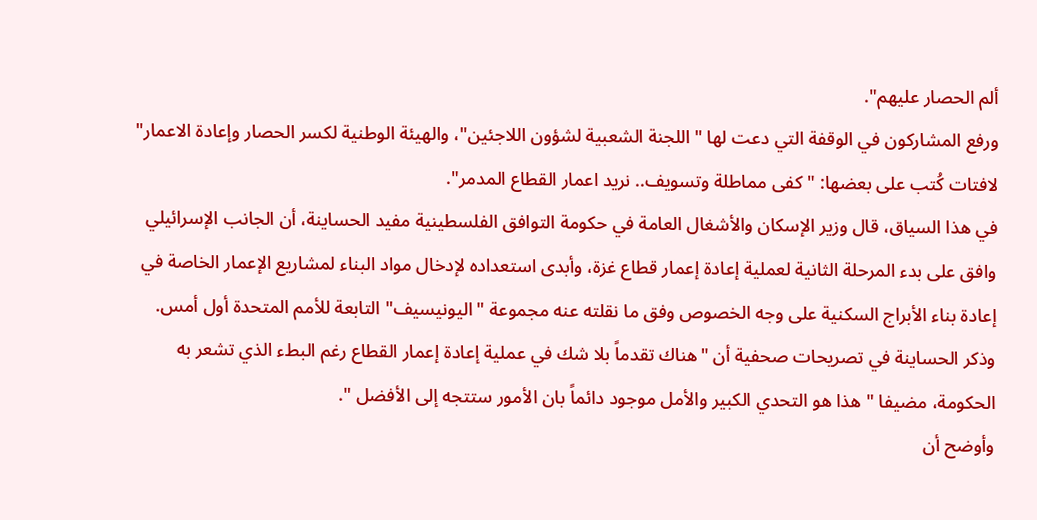ألم الحصار عليهم".
ورفع المشاركون في الوقفة التي دعت لها "اللجنة الشعبية لشؤون اللاجئين"، والهيئة الوطنية لكسر الحصار وإعادة الاعمار" لافتات كُتب على بعضها: "كفى مماطلة وتسويف.. نريد اعمار القطاع المدمر".
في هذا السياق، قال وزير الإسكان والأشغال العامة في حكومة التوافق الفلسطينية مفيد الحساينة، أن الجانب الإسرائيلي وافق على بدء المرحلة الثانية لعملية إعادة إعمار قطاع غزة، وأبدى استعداده لإدخال مواد البناء لمشاريع الإعمار الخاصة في إعادة بناء الأبراج السكنية على وجه الخصوص وفق ما نقلته عنه مجموعة "اليونيسيف" التابعة للأمم المتحدة أول أمس.
وذكر الحساينة في تصريحات صحفية أن "هناك تقدماً بلا شك في عملية إعادة إعمار القطاع رغم البطء الذي تشعر به الحكومة، مضيفا " هذا هو التحدي الكبير والأمل موجود دائماً بان الأمور ستتجه إلى الأفضل ".
وأوضح أن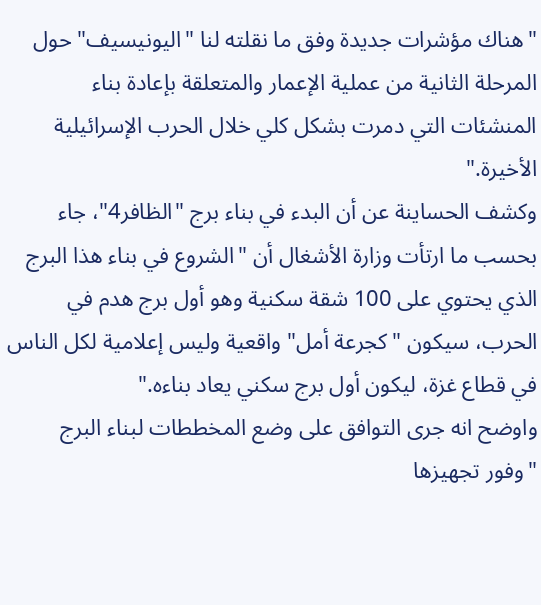"هناك مؤشرات جديدة وفق ما نقلته لنا "اليونيسيف" حول المرحلة الثانية من عملية الإعمار والمتعلقة بإعادة بناء المنشئات التي دمرت بشكل كلي خلال الحرب الإسرائيلية الأخيرة."
وكشف الحساينة عن أن البدء في بناء برج "الظافر4"، جاء بحسب ما ارتأت وزارة الأشغال أن "الشروع في بناء هذا البرج الذي يحتوي على 100 شقة سكنية وهو أول برج هدم في الحرب، سيكون "كجرعة أمل" واقعية وليس إعلامية لكل الناس في قطاع غزة، ليكون أول برج سكني يعاد بناءه."
واوضح انه جرى التوافق على وضع المخططات لبناء البرج "وفور تجهيزها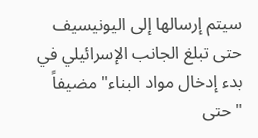سيتم إرسالها إلى اليونيسيف حتى تبلغ الجانب الإسرائيلي في بدء إدخال مواد البناء" مضيفاً "حتى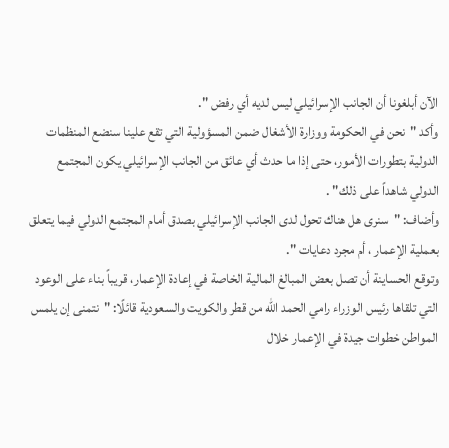الآن أبلغونا أن الجانب الإسرائيلي ليس لديه أي رفض ".
وأكد "نحن في الحكومة ووزارة الأشغال ضمن المسؤولية التي تقع علينا سنضع المنظمات الدولية بتطورات الأمور، حتى إذا ما حدث أي عائق من الجانب الإسرائيلي يكون المجتمع الدولي شاهداً على ذلك" .
وأضاف: "سنرى هل هناك تحول لدى الجانب الإسرائيلي بصدق أمام المجتمع الدولي فيما يتعلق بعملية الإعمار ، أم مجرد دعايات ".
وتوقع الحساينة أن تصل بعض المبالغ المالية الخاصة في إعادة الإعمار، قريباً بناء على الوعود التي تلقاها رئيس الوزراء رامي الحمد الله من قطر والكويت والسعودية قائلًا: "نتمنى إن يلمس المواطن خطوات جيدة في الإعمار خلال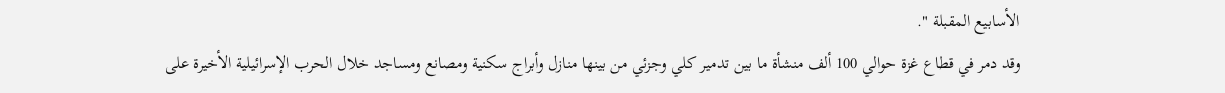الأسابيع المقبلة ".
وقد دمر في قطاع غزة حوالي 100 ألف منشأة ما بين تدمير كلي وجزئي من بينها منازل وأبراج سكنية ومصانع ومساجد خلال الحرب الإسرائيلية الأخيرة على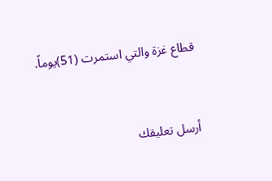قطاع غزة والتي استمرت (51)يوماً.


أرسل تعليقك